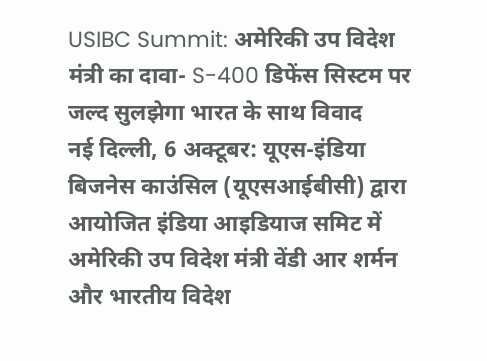USIBC Summit: अमेरिकी उप विदेश मंत्री का दावा- S-400 डिफेंस सिस्टम पर जल्द सुलझेगा भारत के साथ विवाद
नई दिल्ली, 6 अक्टूबर: यूएस-इंडिया बिजनेस काउंसिल (यूएसआईबीसी) द्वारा आयोजित इंडिया आइडियाज समिट में अमेरिकी उप विदेश मंत्री वेंडी आर शर्मन और भारतीय विदेश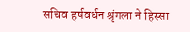सचिव हर्षवर्धन श्रृंगला ने हिस्सा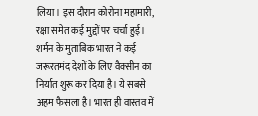लिया। इस दौरान कोरोना महामारी, रक्षा समेत कई मुद्दों पर चर्चा हुई। शर्मन के मुताबिक भारत ने कई जरूरतमंद देशों के लिए वैक्सीन का निर्यात शुरू कर दिया है। ये सबसे अहम फैसला है। भारत ही वास्तव में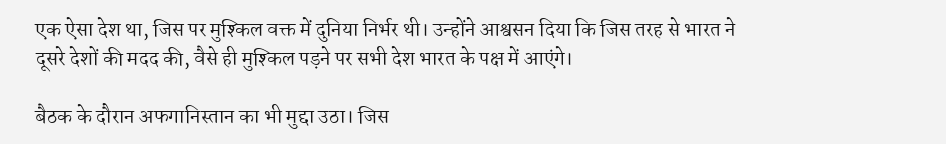एक ऐसा देश था, जिस पर मुश्किल वक्त में दुनिया निर्भर थी। उन्होंने आश्वसन दिया कि जिस तरह से भारत ने दूसरे देशों की मदद की, वैसे ही मुश्किल पड़ने पर सभी देश भारत के पक्ष में आएंगे।

बैठक के दौरान अफगानिस्तान का भी मुद्दा उठा। जिस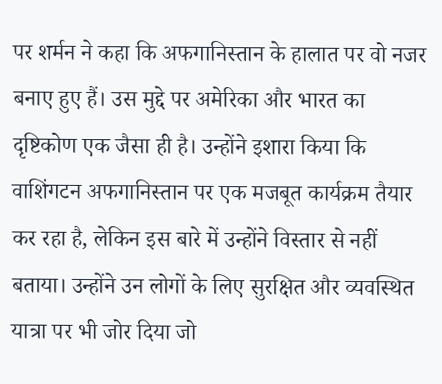पर शर्मन ने कहा कि अफगानिस्तान के हालात पर वो नजर बनाए हुए हैं। उस मुद्दे पर अमेरिका और भारत का दृष्टिकोण एक जैसा ही है। उन्होंने इशारा किया कि वाशिंगटन अफगानिस्तान पर एक मजबूत कार्यक्रम तैयार कर रहा है, लेकिन इस बारे में उन्होंने विस्तार से नहीं बताया। उन्होंने उन लोगों के लिए सुरक्षित और व्यवस्थित यात्रा पर भी जोर दिया जो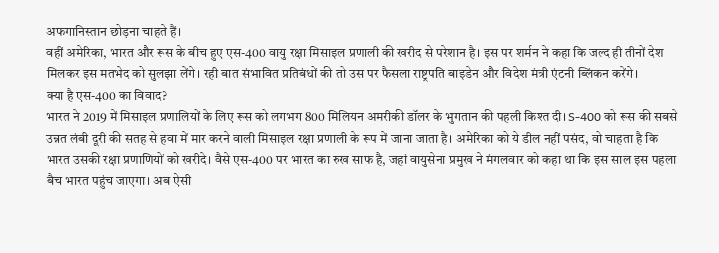अफगानिस्तान छोड़ना चाहते हैं।
वहीं अमेरिका, भारत और रूस के बीच हुए एस-400 वायु रक्षा मिसाइल प्रणाली की खरीद से परेशान है। इस पर शर्मन ने कहा कि जल्द ही तीनों देश मिलकर इस मतभेद को सुलझा लेंगे। रही बात संभावित प्रतिबंधों की तो उस पर फैसला राष्ट्रपति बाइडेन और विदेश मंत्री एंटनी ब्लिंकन करेंगे।
क्या है एस-400 का विवाद?
भारत ने 2019 में मिसाइल प्रणालियों के लिए रूस को लगभग 800 मिलियन अमरीकी डॉलर के भुगतान की पहली किश्त दी। S-400 को रूस की सबसे उन्नत लंबी दूरी की सतह से हवा में मार करने वाली मिसाइल रक्षा प्रणाली के रूप में जाना जाता है। अमेरिका को ये डील नहीं पसंद, वो चाहता है कि भारत उसकी रक्षा प्रणाणियों को खरीदे। वैसे एस-400 पर भारत का रुख साफ है, जहां वायुसेना प्रमुख ने मंगलवार को कहा था कि इस साल इस पहला बैच भारत पहुंच जाएगा। अब ऐसी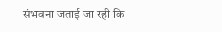संभवना जताई जा रही कि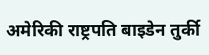अमेरिकी राष्ट्रपति बाइडेन तुर्की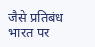जैसे प्रतिबंध भारत पर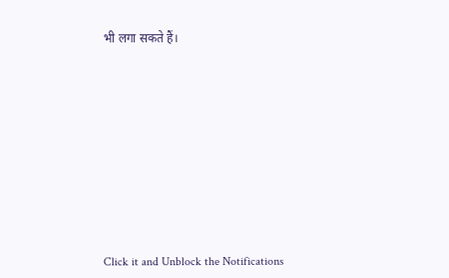भी लगा सकते हैं।












Click it and Unblock the Notifications